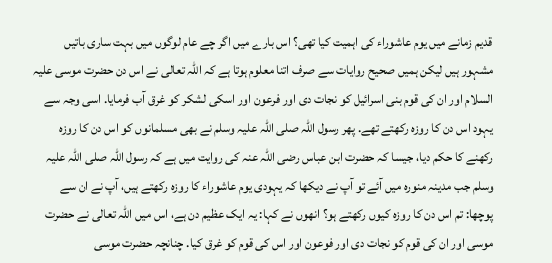قدیم زمانے میں یوم عاشوراء کی اہمیت کیا تھی؟ اس بارے میں اگر چے عام لوگوں میں بہت ساری باتیں مشہور ہیں لیکن ہمیں صحیح روایات سے صرف اتنا معلوم ہوتا ہے کہ اللہ تعالی نے اس دن حضرت موسی علیہ السلام اور ان کی قوم بنی اسرائیل کو نجات دی اور فرعون اور اسکی لشکر کو غرق آب فرمایا. اسی وجہ سے یہود اس دن کا روزہ رکھتے تھے. پھر رسول اللہ صلی اللہ علیہ وسلم نے بھی مسلمانوں کو اس دن کا روزہ رکھنے کا حکم دیا، جیسا کہ حضرت ابن عباس رضی اللہ عنہ کی روایت میں ہے کہ رسول اللہ صلی اللہ علیہ وسلم جب مدینہ منورہ میں آئے تو آپ نے دیکھا کہ یہودی یوم عاشوراء کا روزہ رکھتے ہیں، آپ نے ان سے پوچھا: تم اس دن کا روزہ کیوں رکھتے ہو؟ انھوں نے کہا: یہ ایک عظیم دن ہے، اس میں اللہ تعالی نے حضرت موسی اور ان کی قوم کو نجات دی اور فوعون اور اس کی قوم کو غرق کیا. چنانچہ حضرت موسی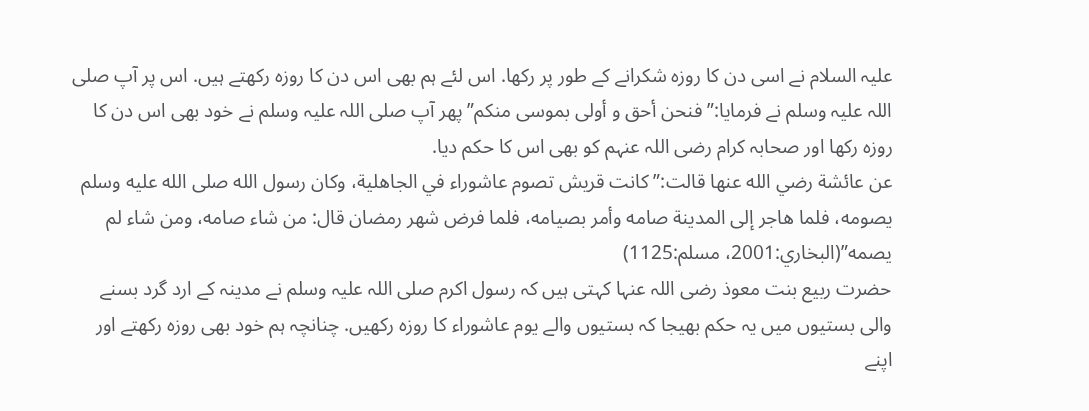علیہ السلام نے اسی دن کا روزہ شکرانے کے طور پر رکھا. اس لئے ہم بھی اس دن کا روزہ رکھتے ہیں. اس پر آپ صلی اللہ علیہ وسلم نے فرمایا:” فنحن أحق و أولى بموسى منكم” پھر آپ صلی اللہ علیہ وسلم نے خود بھی اس دن کا روزہ رکھا اور صحابہ کرام رضی اللہ عنہم کو بھی اس کا حکم دیا.
عن عائشة رضي الله عنها قالت:” كانت قريش تصوم عاشوراء في الجاهلية، وكان رسول الله صلى الله عليه وسلم يصومه، فلما هاجر إلى المدينة صامه وأمر بصيامه، فلما فرض شهر رمضان قال: من شاء صامه، ومن شاء لم يصمه”(البخاري:2001، مسلم:1125)
حضرت ربیع بنت معوذ رضی اللہ عنہا کہتی ہیں کہ رسول اکرم صلی اللہ علیہ وسلم نے مدینہ کے ارد گرد بسنے والی بستیوں میں یہ حکم بھیجا کہ بستیوں والے یوم عاشوراء کا روزہ رکھیں. چنانچہ ہم خود بھی روزہ رکھتے اور اپنے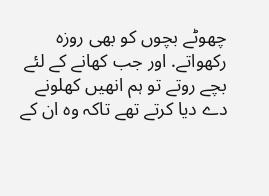چھوٹے بچوں کو بھی روزہ رکھواتے. اور جب کھانے کے لئے بچے روتے تو ہم انھیں کھلونے دے دیا کرتے تھے تاکہ وہ ان کے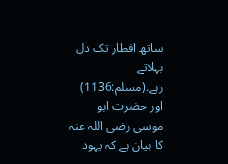ساتھ افطار تک دل بہلاتے رہے.(مسلم:1136)
اور حضرت ابو موسی رضی اللہ عنہ کا بیان ہے کہ یہود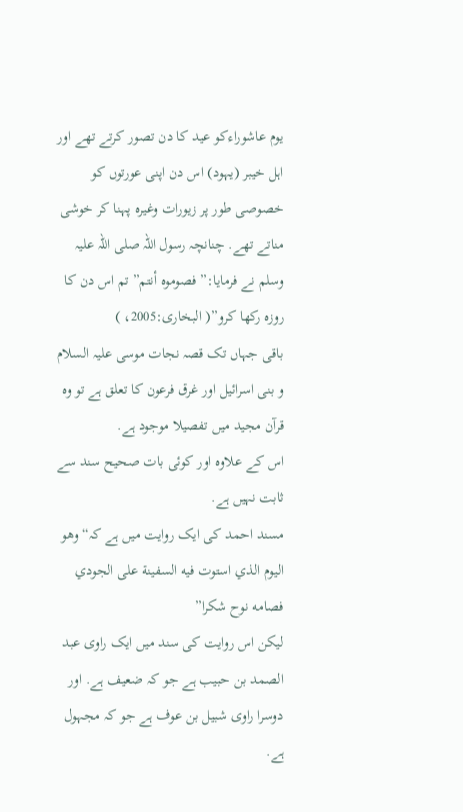یوم عاشوراءکو عید کا دن تصور کرتے تھے اور اہل خیبر (یہود) اس دن اپنی عورتوں کو خصوصی طور پر زیورات وغیرہ پہنا کر خوشی مناتے تھے. چنانچہ رسول اللہ صلی اللہ علیہ وسلم نے فرمایا:” فصوموه أنتم” تم اس دن کا روزہ رکھا کرو”( البخاری:2005، )
باقی جہاں تک قصہ نجات موسی علیہ السلام و بنی اسرائیل اور غرق فرعون کا تعلق ہے تو وہ قرآن مجید میں تفصیلا موجود ہے.
اس کے علاوہ اور کوئی بات صحیح سند سے ثابت نہیں ہے.
مسند احمد کی ایک روایت میں ہے کہ“ وهو اليوم الذي استوت فيه السفينة على الجودي فصامه نوح شكرا”
لیکن اس روایت کی سند میں ایک راوی عبد الصمد بن حبیب ہے جو کہ ضعیف ہے. اور دوسرا راوی شبیل بن عوف ہے جو کہ مجہول ہے.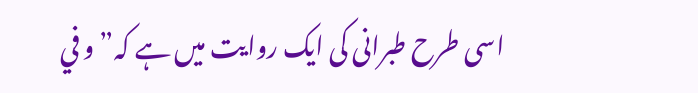اسی طرح طبرانی کی ایک روایت میں ہے کہ” و في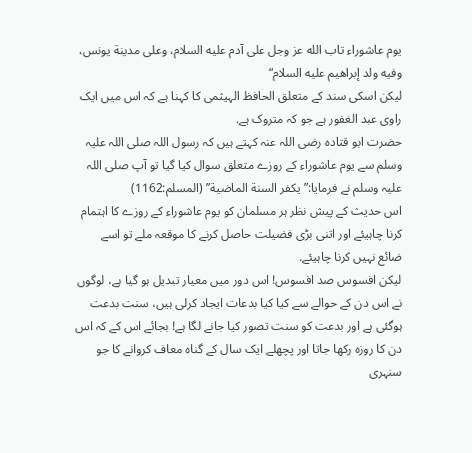يوم عاشوراء تاب الله عز وجل على آدم عليه السلام، وعلى مدينة يونس، وفيه ولد إبراهيم عليه السلام“
لیکن اسکی سند کے متعلق الحافظ الہیثمی کا کہنا ہے کہ اس میں ایک راوی عبد الغفور ہے جو کہ متروک ہے.
حضرت ابو قتادہ رضی اللہ عنہ کہتے ہیں کہ رسول اللہ صلی اللہ علیہ وسلم سے یوم عاشوراء کے روزے متعلق سوال کیا گیا تو آپ صلی اللہ علیہ وسلم نے فرمایا:” يكفر السنة الماضية” (المسلم:1162)
اس حدیث کے پیش نظر ہر مسلمان کو یوم عاشوراء کے روزے کا اہتمام کرنا چاہیئے اور اتنی بڑی فضیلت حاصل کرنے کا موقعہ ملے تو اسے ضائع نہیں کرنا چاہیئے.
لیکن افسوس صد افسوس! اس دور میں معیار تبدیل ہو گیا ہے، لوگوں نے اس دن کے حوالے سے کیا کیا بدعات ایجاد کرلی ہیں، سنت بدعت ہوگئی ہے اور بدعت کو سنت تصور کیا جانے لگا ہے! بجائے اس کے کہ اس دن کا روزہ رکھا جاتا اور پچھلے ایک سال کے گناہ معاف کروانے کا جو سنہری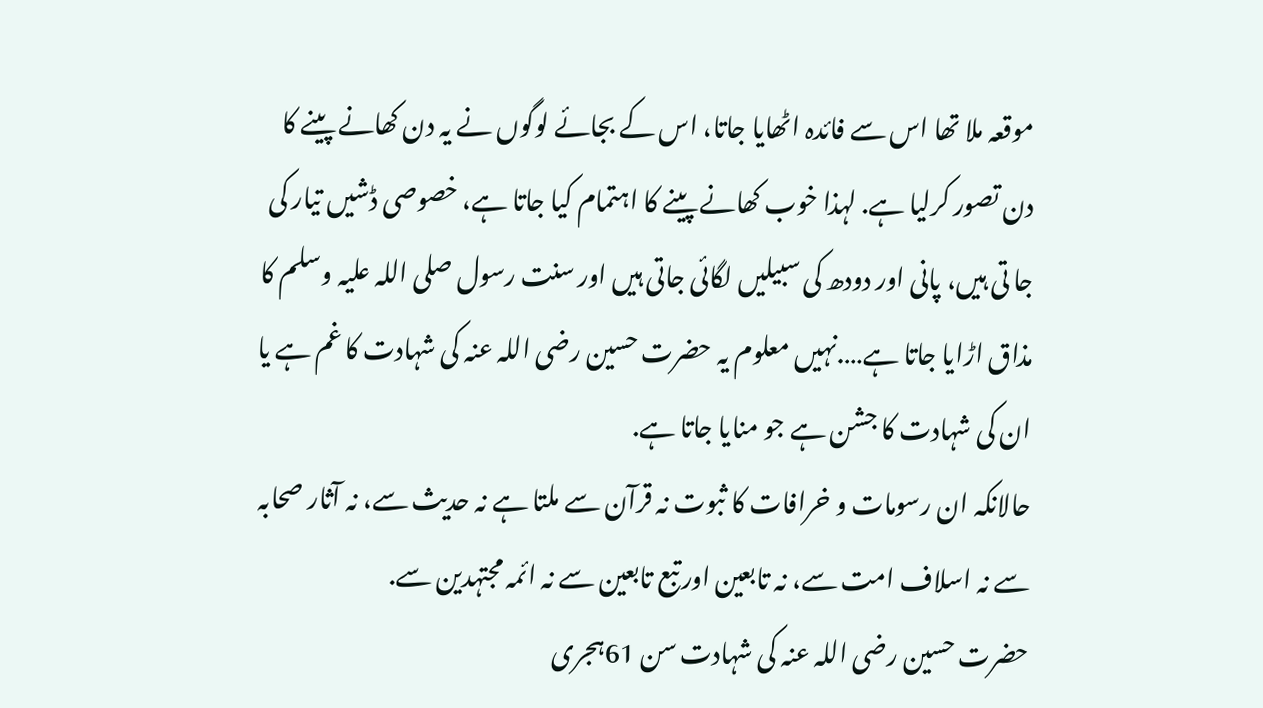موقعہ ملا تھا اس سے فائدہ اٹھایا جاتا، اس کے بجائے لوگوں نے یہ دن کھانے پینے کا دن تصور کرلیا ہے. لہذا خوب کھانے پینے کا اہتمام کیا جاتا ہے، خصوصی ڈشیں تیار کی جا تی ہیں، پانی اور دودھ کی سبیلیں لگائی جاتی ہیں اور سنت رسول صلی اللہ علیہ وسلم کا مذاق اڑایا جاتا ہے….نہیں معلوم یہ حضرت حسین رضی اللہ عنہ کی شہادت کا غم ہے یا ان کی شہادت کا جشن ہے جو منایا جاتا ہے.
حالانکہ ان رسومات و خرافات کا ثبوت نہ قرآن سے ملتا ہے نہ حدیث سے، نہ آثار صحابہ سے نہ اسلاف امت سے، نہ تابعین اور تبع تابعین سے نہ ائمہ مجتہدین سے.
حضرت حسین رضی اللہ عنہ کی شہادت سن 61ہجری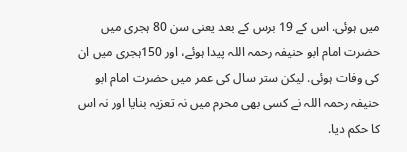میں ہوئی. اس کے 19 برس کے بعد یعنی سن 80 ہجری میں حضرت امام ابو حنیفہ رحمہ اللہ پیدا ہوئے، اور 150ہجری میں ان کی وفات ہوئی. لیکن ستر سال کی عمر میں حضرت امام ابو حنیفہ رحمہ اللہ نے کسی بھی محرم میں نہ تعزیہ بنایا اور نہ اس کا حکم دیا.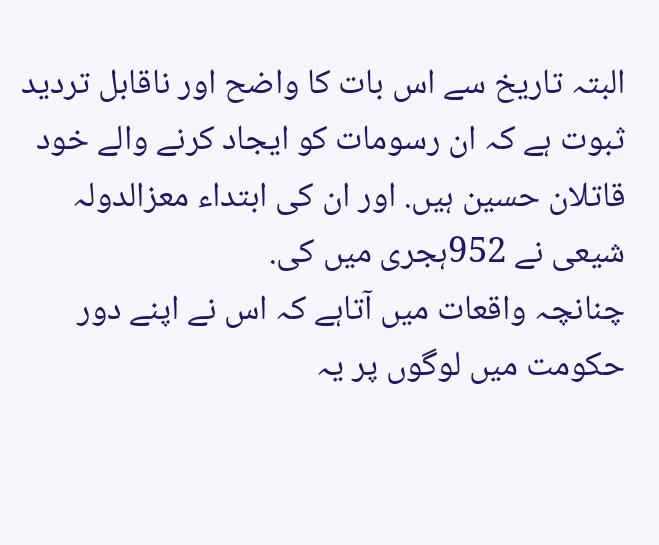البتہ تاریخ سے اس بات کا واضح اور ناقابل تردید ثبوت ہے کہ ان رسومات کو ایجاد کرنے والے خود قاتلان حسین ہیں. اور ان کی ابتداء معزالدولہ شیعی نے 952ہجری میں کی.
چنانچہ واقعات میں آتاہے کہ اس نے اپنے دور حکومت میں لوگوں پر یہ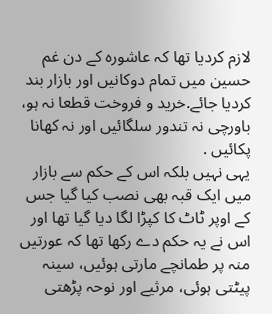لازم کردیا تھا کہ عاشورہ کے دن غم حسین میں تمام دوکانیں اور بازار بند کردیا جائے.خرید و فروخت قطعا نہ ہو، باورچی نہ تندور سلگائیں اور نہ کھانا پکائیں .
یہی نہیں بلکہ اس کے حکم سے بازار میں ایک قبہ بھی نصب کیا گیا جس کے اوپر ٹاٹ کا کپڑا لگا دیا گیا تھا اور اس نے یہ حکم دے رکھا تھا کہ عورتیں منہ پر طمانچے مارتی ہوئیں، سینہ پیٹتی ہوئی، مرثیے اور نوحہ پڑھتی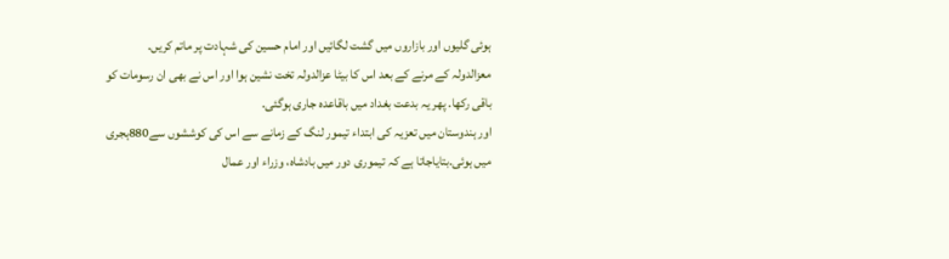ہوئی گلیوں اور بازاروں میں گشت لگائیں اور امام حسین کی شہادت پر ماتم کریں.
معزالدولہ کے مرنے کے بعد اس کا بیٹا عزالدولہ تخت نشین ہوا اور اس نے بھی ان رسومات کو باقی رکھا. پھر یہ بدعت بغداد میں باقاعدہ جاری ہوگئی.
اور ہندوستان میں تعزیہ کی ابتداء تیمور لنگ کے زمانے سے اس کی کوششوں سے880ہجری میں ہوئی.بتایاجاتا ہے کہ تیموری دور میں بادشاہ، وزراء اور عمال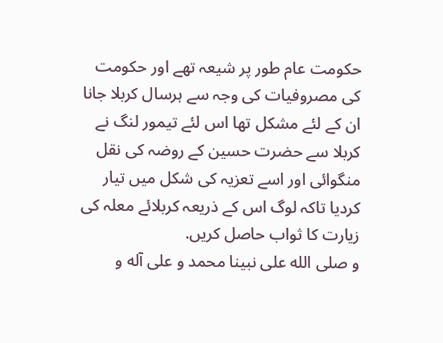حکومت عام طور پر شیعہ تھے اور حکومت کی مصروفیات کی وجہ سے ہرسال کربلا جانا ان کے لئے مشکل تھا اس لئے تیمور لنگ نے کربلا سے حضرت حسین کے روضہ کی نقل منگوائی اور اسے تعزیہ کی شکل میں تیار کردیا تاکہ لوگ اس کے ذریعہ کربلائے معلہ کی زیارت کا ثواب حاصل کریں.
و صلى الله على نبينا محمد و على آله و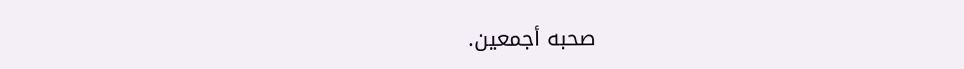صحبه أجمعين.